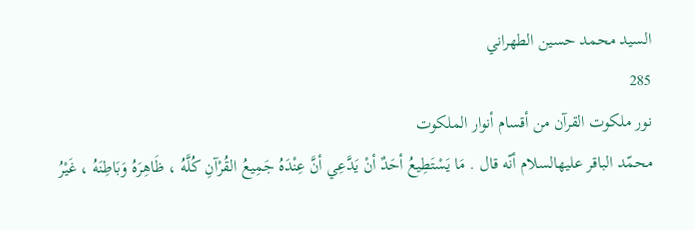السيد محمد حسين الطهراني
285
نور ملكوت القرآن من أقسام أنوار الملكوت
محمّد الباقر عليهالسلام أنّه قال . مَا يَسْتَطِيعُ أحَدٌ أنْ يَدَّعِي أنَّ عِنْدَهُ جَمِيعُ القُرْآنِ كُلَّهُ ، ظَاهِرَهُ وَبَاطِنَهُ ، غَيْرُ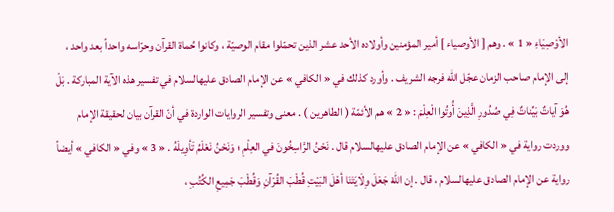الأوْصِيَاءِ « 1 » . وهم [ الأوصياء ] أمير المؤمنين وأولاده الأحد عشر الذين تحمّلوا مقام الوصيّة ، وكانوا حُماة القرآن وحرّاسه واحداً بعد واحد ، إلى الإمام صاحب الزمان عجّل الله فرجه الشريف . وأورد كذلك في « الكافي » عن الإمام الصادق عليهالسلام في تفسير هذه الآية المباركة . بَلْ هُوَ آياتٌ بَيِّناتٌ فِي صُدُورِ الَّذِينَ أُوتُوا الْعِلْمَ : « 2 » هم الأئمّة ( الطاهرين ) . معنى وتفسير الروايات الواردة في أنّ القرآن بيان لحقيقة الإمام ووردت رواية في « الكافي » عن الإمام الصادق عليهالسلام قال . نَحْنُ الرَّاسِخُونَ في العِلْمِ ؛ وَنَحْنُ نَعْلَمُ تَأوِيلَهُ . « 3 » وفي « الكافي » أيضاً رواية عن الإمام الصادق عليهالسلام ، قال . إن اللهَ جَعَلَ وِلَايَتَنَا أهْلَ البَيْتِ قُطْبَ القُرْآنِ وَقُطْبَ جَمِيعِ الكُتُبِ ،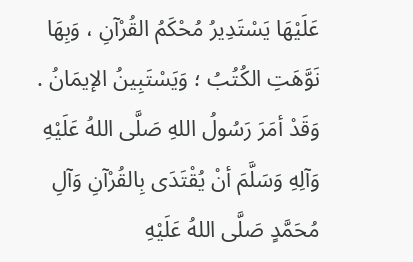عَلَيْهَا يَسْتَدِيرُ مُحْكَمُ القُرْآنِ ، وَبِهَا نَوَّهَتِ الكُتُبُ ؛ وَيَسْتَبِينُ الإيمَانُ . وَقَدْ أمَرَ رَسُولُ اللهِ صَلَّى اللهُ عَلَيْهِ وَآلِهِ وَسَلَّمَ أنْ يُقْتَدَى بِالقُرْآنِ وَآلِ مُحَمَّدٍ صَلَّى اللهُ عَلَيْهِ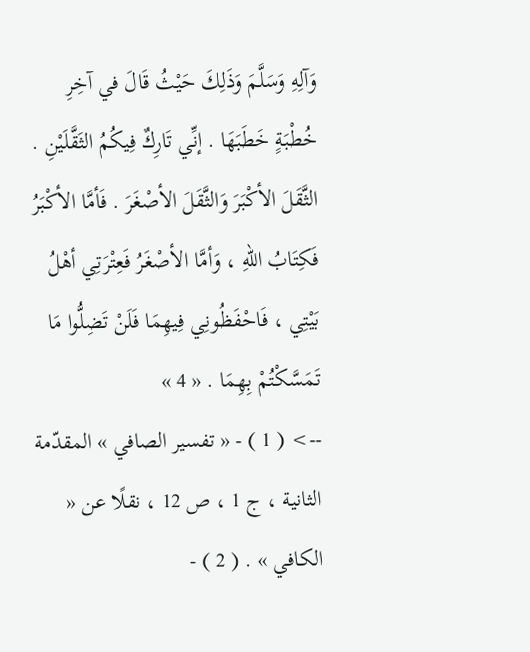وَآلِهِ وَسَلَّمَ وَذَلِكَ حَيْثُ قَالَ في آخِرِ خُطْبَةٍ خَطَبَهَا . إنِّي تَارِكٌ فِيكُمُ الثَقَّلَيْنِ . الثَّقَلَ الأكْبَرَ وَالثَّقَلَ الأصْغَرَ . فَأمَّا الأكْبَرُ فَكِتَابُ اللهِ ، وَأمَّا الأصْغَرُ فَعِتْرَتِي أهْلُ بَيْتِي ، فَاحْفَظُونِي فِيهِمَا فَلَنْ تَضِلُّوا مَا تَمَسَّكْتُمْ بِهِمَا . « 4 »
--> ( 1 ) - « تفسير الصافي » المقدّمة الثانية ، ج 1 ، ص 12 ، نقلًا عن « الكافي » . ( 2 ) -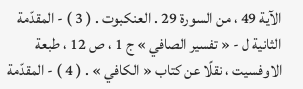الآية 49 ، من السورة 29 . العنكبوت . ( 3 ) - المقدّمة الثانية ل - « تفسير الصافي » ج 1 ، ص 12 ، طبعة الاوفسيت ، نقلًا عن كتاب « الكافي » . ( 4 ) - المقدّمة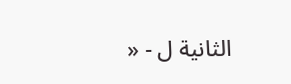الثانية ل - «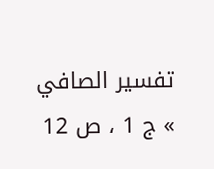تفسير الصافي » ج 1 ، ص 12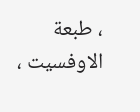، طبعة الاوفسيت ،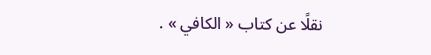نقلًا عن كتاب « الكافي » .